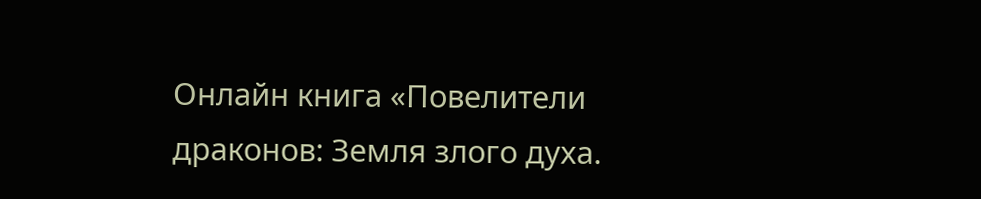Онлайн книга «Повелители драконов: Земля злого духа.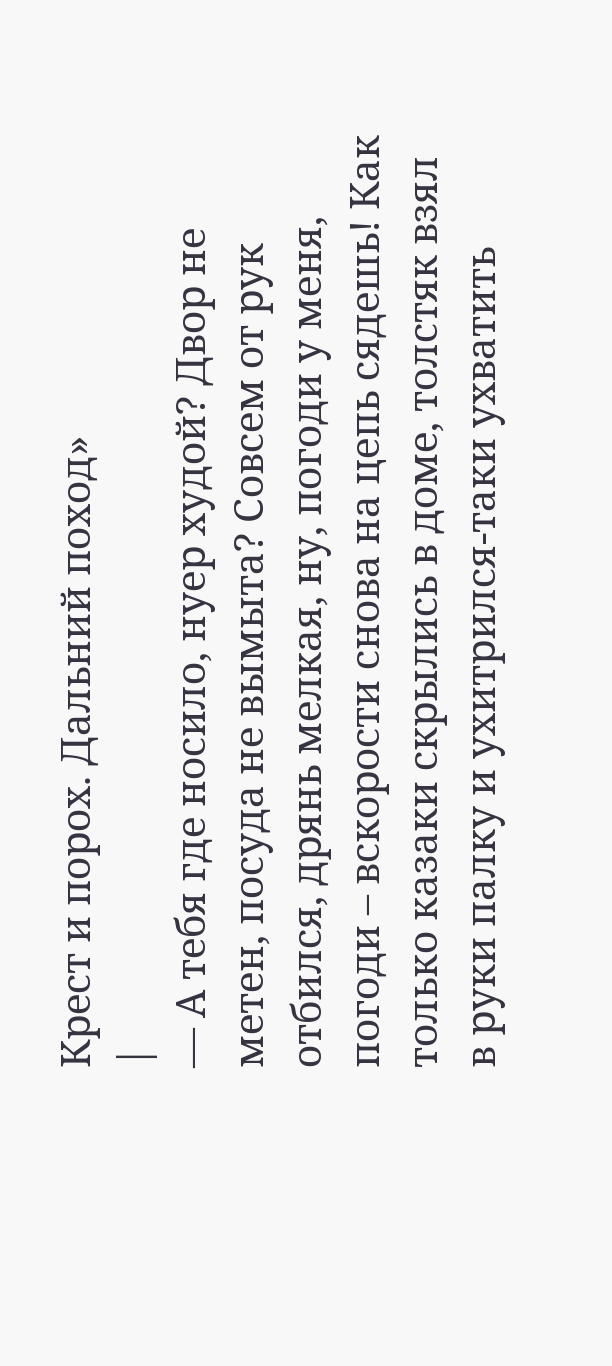Крест и порох. Дальний поход»
|
— А тебя где носило, нуер худой? Двор не метен, посуда не вымыта? Совсем от рук отбился, дрянь мелкая, ну, погоди у меня, погоди – вскорости снова на цепь сядешь! Как только казаки скрылись в доме, толстяк взял в руки палку и ухитрился-таки ухватить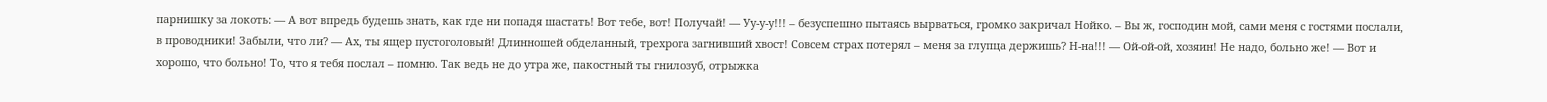парнишку за локоть: — А вот впредь будешь знать, как где ни попадя шастать! Вот тебе, вот! Получай! — Уу-у-у!!! – безуспешно пытаясь вырваться, громко закричал Нойко. – Вы ж, господин мой, сами меня с гостями послали, в проводники! Забыли, что ли? — Ах, ты ящер пустоголовый! Длинношей обделанный, трехрога загнивший хвост! Совсем страх потерял – меня за глупца держишь? Н-на!!! — Ой-ой-ой, хозяин! Не надо, больно же! — Вот и хорошо, что больно! То, что я тебя послал – помню. Так ведь не до утра же, пакостный ты гнилозуб, отрыжка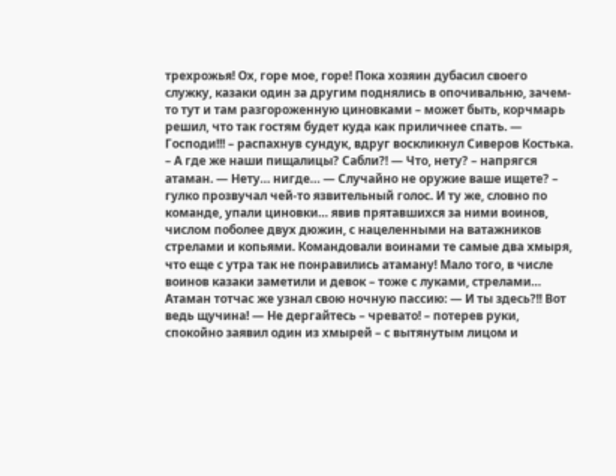трехрожья! Ох, горе мое, горе! Пока хозяин дубасил своего служку, казаки один за другим поднялись в опочивальню, зачем-то тут и там разгороженную циновками – может быть, корчмарь решил, что так гостям будет куда как приличнее спать. — Господи!!! – распахнув сундук, вдруг воскликнул Сиверов Костька. – А где же наши пищалицы? Сабли?! — Что, нету? – напрягся атаман. — Нету… нигде… — Случайно не оружие ваше ищете? – гулко прозвучал чей-то язвительный голос. И ту же, словно по команде, упали циновки… явив прятавшихся за ними воинов, числом поболее двух дюжин, с нацеленными на ватажников стрелами и копьями. Командовали воинами те самые два хмыря, что еще с утра так не понравились атаману! Мало того, в числе воинов казаки заметили и девок – тоже с луками, стрелами… Атаман тотчас же узнал свою ночную пассию: — И ты здесь?!! Вот ведь щучина! — Не дергайтесь – чревато! – потерев руки, спокойно заявил один из хмырей – с вытянутым лицом и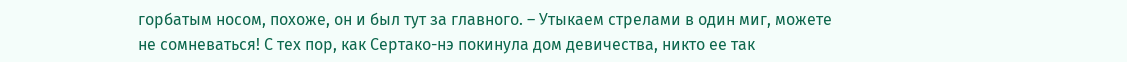горбатым носом, похоже, он и был тут за главного. – Утыкаем стрелами в один миг, можете не сомневаться! С тех пор, как Сертако-нэ покинула дом девичества, никто ее так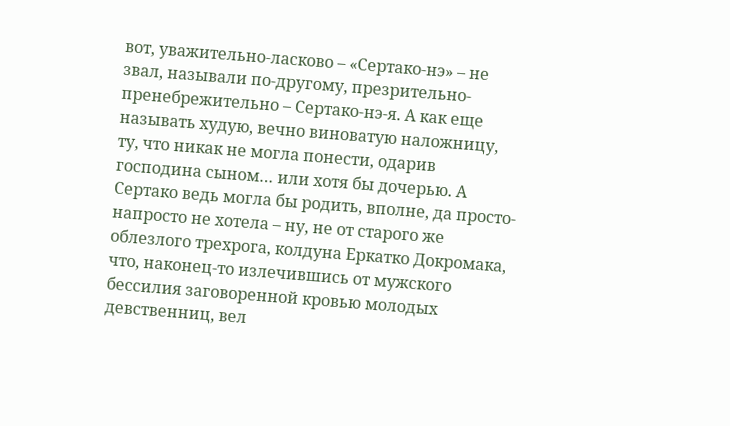вот, уважительно-ласково – «Сертако-нэ» – не звал, называли по-другому, презрительно-пренебрежительно – Сертако-нэ-я. А как еще называть худую, вечно виноватую наложницу, ту, что никак не могла понести, одарив господина сыном… или хотя бы дочерью. А Сертако ведь могла бы родить, вполне, да просто-напросто не хотела – ну, не от старого же облезлого трехрога, колдуна Еркатко Докромака, что, наконец-то излечившись от мужского бессилия заговоренной кровью молодых девственниц, вел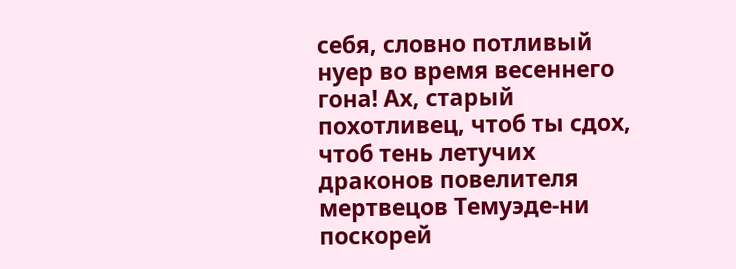себя, словно потливый нуер во время весеннего гона! Ах, старый похотливец, чтоб ты сдох, чтоб тень летучих драконов повелителя мертвецов Темуэде-ни поскорей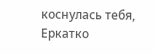коснулась тебя, Еркатко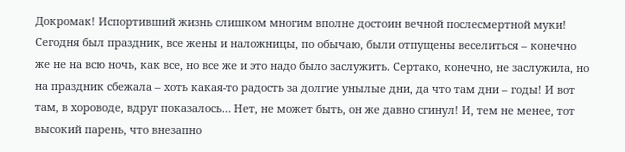Докромак! Испортивший жизнь слишком многим вполне достоин вечной послесмертной муки! Сегодня был праздник, все жены и наложницы, по обычаю, были отпущены веселиться – конечно же не на всю ночь, как все, но все же и это надо было заслужить. Сертако, конечно, не заслужила, но на праздник сбежала – хоть какая-то радость за долгие унылые дни, да что там дни – годы! И вот там, в хороводе, вдруг показалось… Нет, не может быть, он же давно сгинул! И, тем не менее, тот высокий парень, что внезапно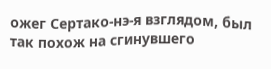ожег Сертако-нэ-я взглядом, был так похож на сгинувшего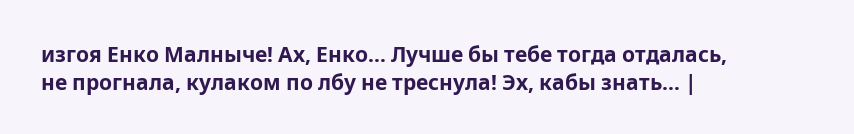изгоя Енко Малныче! Ах, Енко… Лучше бы тебе тогда отдалась, не прогнала, кулаком по лбу не треснула! Эх, кабы знать… |